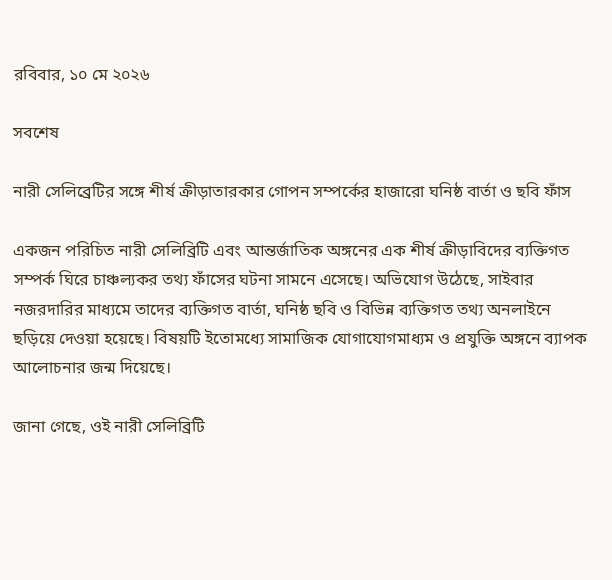রবিবার, ১০ মে ২০২৬

সবশেষ

নারী সেলিব্রেটির সঙ্গে শীর্ষ ক্রীড়াতারকার গোপন সম্পর্কের হাজারো ঘনিষ্ঠ বার্তা ও ছবি ফাঁস

একজন পরিচিত নারী সেলিব্রিটি এবং আন্তর্জাতিক অঙ্গনের এক শীর্ষ ক্রীড়াবিদের ব্যক্তিগত সম্পর্ক ঘিরে চাঞ্চল্যকর তথ্য ফাঁসের ঘটনা সামনে এসেছে। অভিযোগ উঠেছে, সাইবার নজরদারির মাধ্যমে তাদের ব্যক্তিগত বার্তা, ঘনিষ্ঠ ছবি ও বিভিন্ন ব্যক্তিগত তথ্য অনলাইনে ছড়িয়ে দেওয়া হয়েছে। বিষয়টি ইতোমধ্যে সামাজিক যোগাযোগমাধ্যম ও প্রযুক্তি অঙ্গনে ব্যাপক আলোচনার জন্ম দিয়েছে।

জানা গেছে, ওই নারী সেলিব্রিটি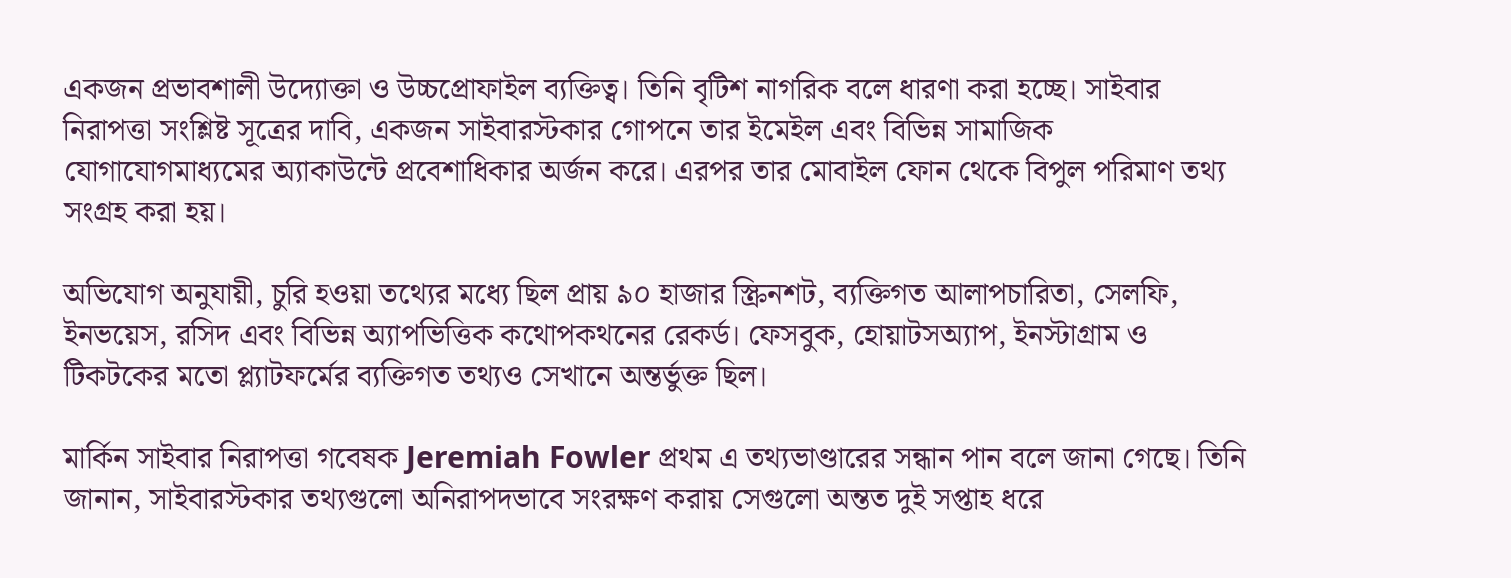একজন প্রভাবশালী উদ্যোক্তা ও উচ্চপ্রোফাইল ব্যক্তিত্ব। তিনি বৃটিশ নাগরিক বলে ধারণা করা হচ্ছে। সাইবার নিরাপত্তা সংশ্লিষ্ট সূত্রের দাবি, একজন সাইবারস্টকার গোপনে তার ইমেইল এবং বিভিন্ন সামাজিক যোগাযোগমাধ্যমের অ্যাকাউন্টে প্রবেশাধিকার অর্জন করে। এরপর তার মোবাইল ফোন থেকে বিপুল পরিমাণ তথ্য সংগ্রহ করা হয়।

অভিযোগ অনুযায়ী, চুরি হওয়া তথ্যের মধ্যে ছিল প্রায় ৯০ হাজার স্ক্রিনশট, ব্যক্তিগত আলাপচারিতা, সেলফি, ইনভয়েস, রসিদ এবং বিভিন্ন অ্যাপভিত্তিক কথোপকথনের রেকর্ড। ফেসবুক, হোয়াটসঅ্যাপ, ইনস্টাগ্রাম ও টিকটকের মতো প্ল্যাটফর্মের ব্যক্তিগত তথ্যও সেখানে অন্তর্ভুক্ত ছিল।

মার্কিন সাইবার নিরাপত্তা গবেষক Jeremiah Fowler প্রথম এ তথ্যভাণ্ডারের সন্ধান পান বলে জানা গেছে। তিনি জানান, সাইবারস্টকার তথ্যগুলো অনিরাপদভাবে সংরক্ষণ করায় সেগুলো অন্তত দুই সপ্তাহ ধরে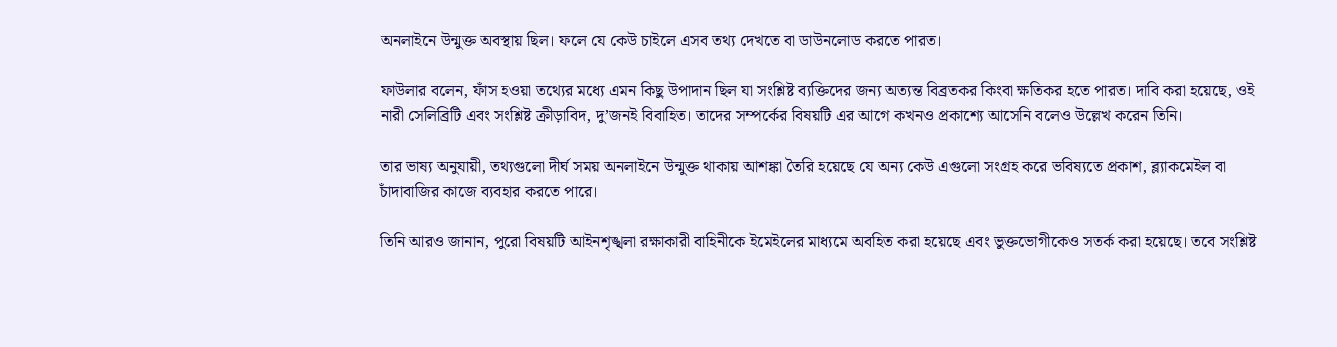অনলাইনে উন্মুক্ত অবস্থায় ছিল। ফলে যে কেউ চাইলে এসব তথ্য দেখতে বা ডাউনলোড করতে পারত।

ফাউলার বলেন, ফাঁস হওয়া তথ্যের মধ্যে এমন কিছু উপাদান ছিল যা সংশ্লিষ্ট ব্যক্তিদের জন্য অত্যন্ত বিব্রতকর কিংবা ক্ষতিকর হতে পারত। দাবি করা হয়েছে, ওই নারী সেলিব্রিটি এবং সংশ্লিষ্ট ক্রীড়াবিদ, দু’জনই বিবাহিত। তাদের সম্পর্কের বিষয়টি এর আগে কখনও প্রকাশ্যে আসেনি বলেও উল্লেখ করেন তিনি।

তার ভাষ্য অনুযায়ী, তথ্যগুলো দীর্ঘ সময় অনলাইনে উন্মুক্ত থাকায় আশঙ্কা তৈরি হয়েছে যে অন্য কেউ এগুলো সংগ্রহ করে ভবিষ্যতে প্রকাশ, ব্ল্যাকমেইল বা চাঁদাবাজির কাজে ব্যবহার করতে পারে।

তিনি আরও জানান, পুরো বিষয়টি আইনশৃঙ্খলা রক্ষাকারী বাহিনীকে ইমেইলের মাধ্যমে অবহিত করা হয়েছে এবং ভুক্তভোগীকেও সতর্ক করা হয়েছে। তবে সংশ্লিষ্ট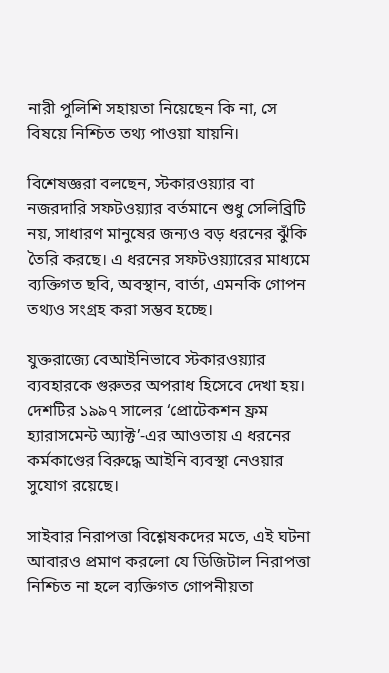নারী পুলিশি সহায়তা নিয়েছেন কি না, সে বিষয়ে নিশ্চিত তথ্য পাওয়া যায়নি।

বিশেষজ্ঞরা বলছেন, স্টকারওয়্যার বা নজরদারি সফটওয়্যার বর্তমানে শুধু সেলিব্রিটি নয়, সাধারণ মানুষের জন্যও বড় ধরনের ঝুঁকি তৈরি করছে। এ ধরনের সফটওয়্যারের মাধ্যমে ব্যক্তিগত ছবি, অবস্থান, বার্তা, এমনকি গোপন তথ্যও সংগ্রহ করা সম্ভব হচ্ছে।

যুক্তরাজ্যে বেআইনিভাবে স্টকারওয়্যার ব্যবহারকে গুরুতর অপরাধ হিসেবে দেখা হয়। দেশটির ১৯৯৭ সালের ‘প্রোটেকশন ফ্রম হ্যারাসমেন্ট অ্যাক্ট’-এর আওতায় এ ধরনের কর্মকাণ্ডের বিরুদ্ধে আইনি ব্যবস্থা নেওয়ার সুযোগ রয়েছে।

সাইবার নিরাপত্তা বিশ্লেষকদের মতে, এই ঘটনা আবারও প্রমাণ করলো যে ডিজিটাল নিরাপত্তা নিশ্চিত না হলে ব্যক্তিগত গোপনীয়তা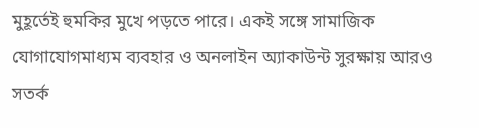মুহূর্তেই হুমকির মুখে পড়তে পারে। একই সঙ্গে সামাজিক যোগাযোগমাধ্যম ব্যবহার ও অনলাইন অ্যাকাউন্ট সুরক্ষায় আরও সতর্ক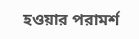হওয়ার পরামর্শ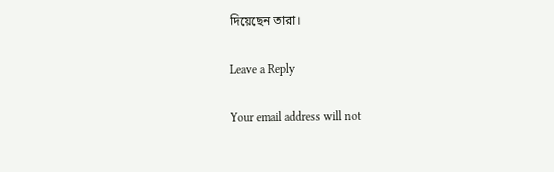দিয়েছেন তারা।

Leave a Reply

Your email address will not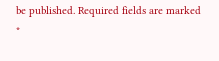be published. Required fields are marked *